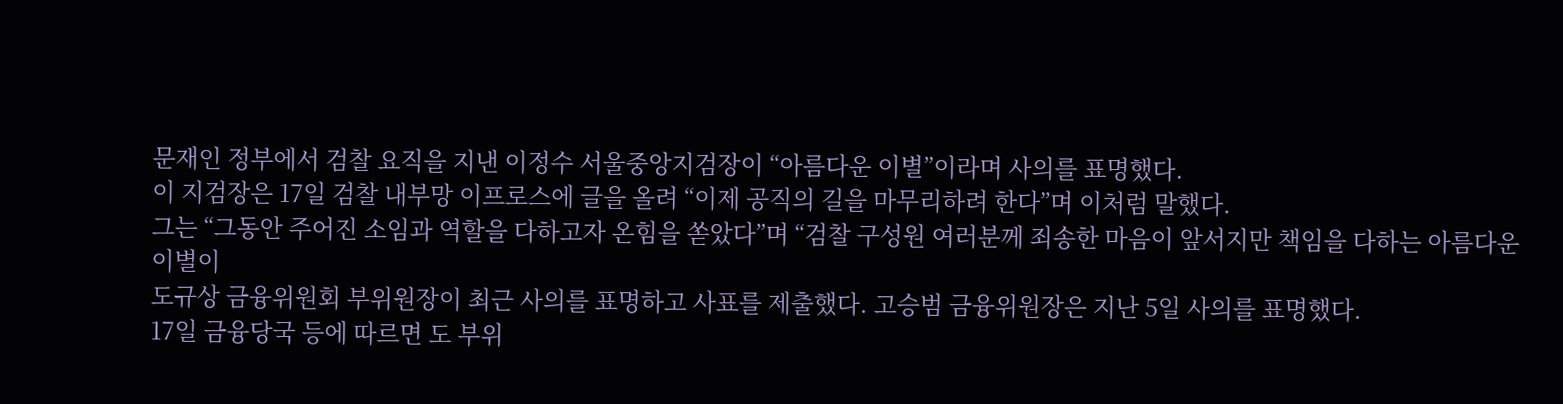문재인 정부에서 검찰 요직을 지낸 이정수 서울중앙지검장이 “아름다운 이별”이라며 사의를 표명했다.
이 지검장은 17일 검찰 내부망 이프로스에 글을 올려 “이제 공직의 길을 마무리하려 한다”며 이처럼 말했다.
그는 “그동안 주어진 소임과 역할을 다하고자 온힘을 쏟았다”며 “검찰 구성원 여러분께 죄송한 마음이 앞서지만 책임을 다하는 아름다운 이별이
도규상 금융위원회 부위원장이 최근 사의를 표명하고 사표를 제출했다. 고승범 금융위원장은 지난 5일 사의를 표명했다.
17일 금융당국 등에 따르면 도 부위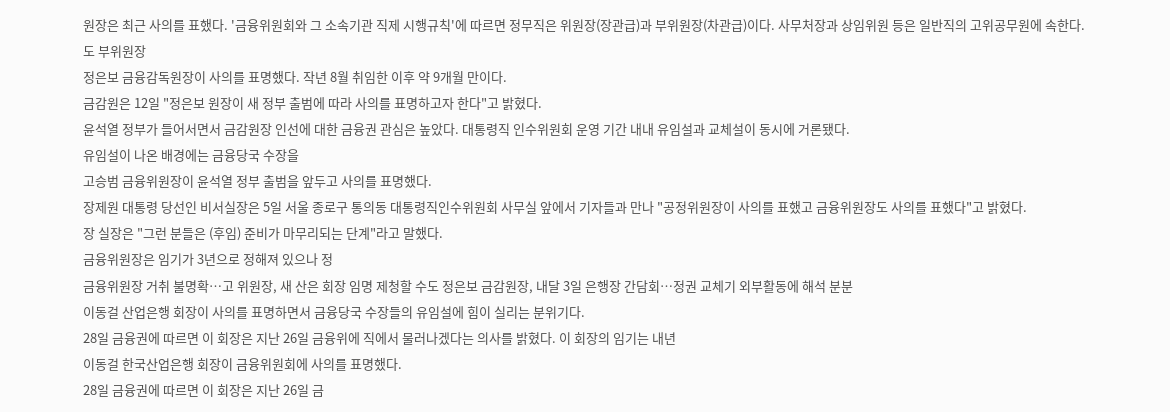원장은 최근 사의를 표했다. '금융위원회와 그 소속기관 직제 시행규칙'에 따르면 정무직은 위원장(장관급)과 부위원장(차관급)이다. 사무처장과 상임위원 등은 일반직의 고위공무원에 속한다.
도 부위원장
정은보 금융감독원장이 사의를 표명했다. 작년 8월 취임한 이후 약 9개월 만이다.
금감원은 12일 "정은보 원장이 새 정부 출범에 따라 사의를 표명하고자 한다"고 밝혔다.
윤석열 정부가 들어서면서 금감원장 인선에 대한 금융권 관심은 높았다. 대통령직 인수위원회 운영 기간 내내 유임설과 교체설이 동시에 거론됐다.
유임설이 나온 배경에는 금융당국 수장을
고승범 금융위원장이 윤석열 정부 출범을 앞두고 사의를 표명했다.
장제원 대통령 당선인 비서실장은 5일 서울 종로구 통의동 대통령직인수위원회 사무실 앞에서 기자들과 만나 "공정위원장이 사의를 표했고 금융위원장도 사의를 표했다"고 밝혔다.
장 실장은 "그런 분들은 (후임) 준비가 마무리되는 단계"라고 말했다.
금융위원장은 임기가 3년으로 정해져 있으나 정
금융위원장 거취 불명확…고 위원장, 새 산은 회장 임명 제청할 수도 정은보 금감원장, 내달 3일 은행장 간담회…정권 교체기 외부활동에 해석 분분
이동걸 산업은행 회장이 사의를 표명하면서 금융당국 수장들의 유임설에 힘이 실리는 분위기다.
28일 금융권에 따르면 이 회장은 지난 26일 금융위에 직에서 물러나겠다는 의사를 밝혔다. 이 회장의 임기는 내년
이동걸 한국산업은행 회장이 금융위원회에 사의를 표명했다.
28일 금융권에 따르면 이 회장은 지난 26일 금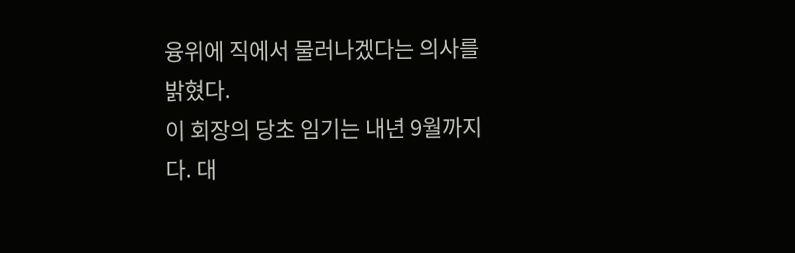융위에 직에서 물러나겠다는 의사를 밝혔다.
이 회장의 당초 임기는 내년 9월까지다. 대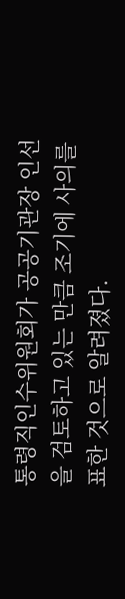통령직인수위원회가 공공기관장 인선을 검토하고 있는 만큼 조기에 사의를 표한 것으로 알려졌다.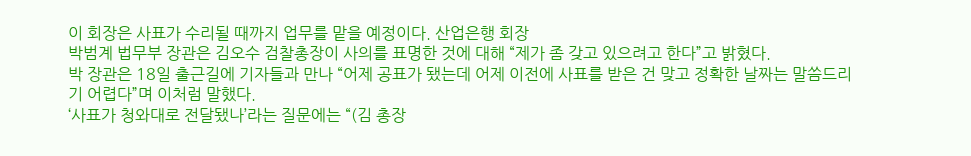이 회장은 사표가 수리될 때까지 업무를 맡을 예정이다. 산업은행 회장
박범계 법무부 장관은 김오수 검찰총장이 사의를 표명한 것에 대해 “제가 좀 갖고 있으려고 한다”고 밝혔다.
박 장관은 18일 출근길에 기자들과 만나 “어제 공표가 됐는데 어제 이전에 사표를 받은 건 맞고 정확한 날짜는 말씀드리기 어렵다”며 이처럼 말했다.
‘사표가 청와대로 전달됐나’라는 질문에는 “(김 총장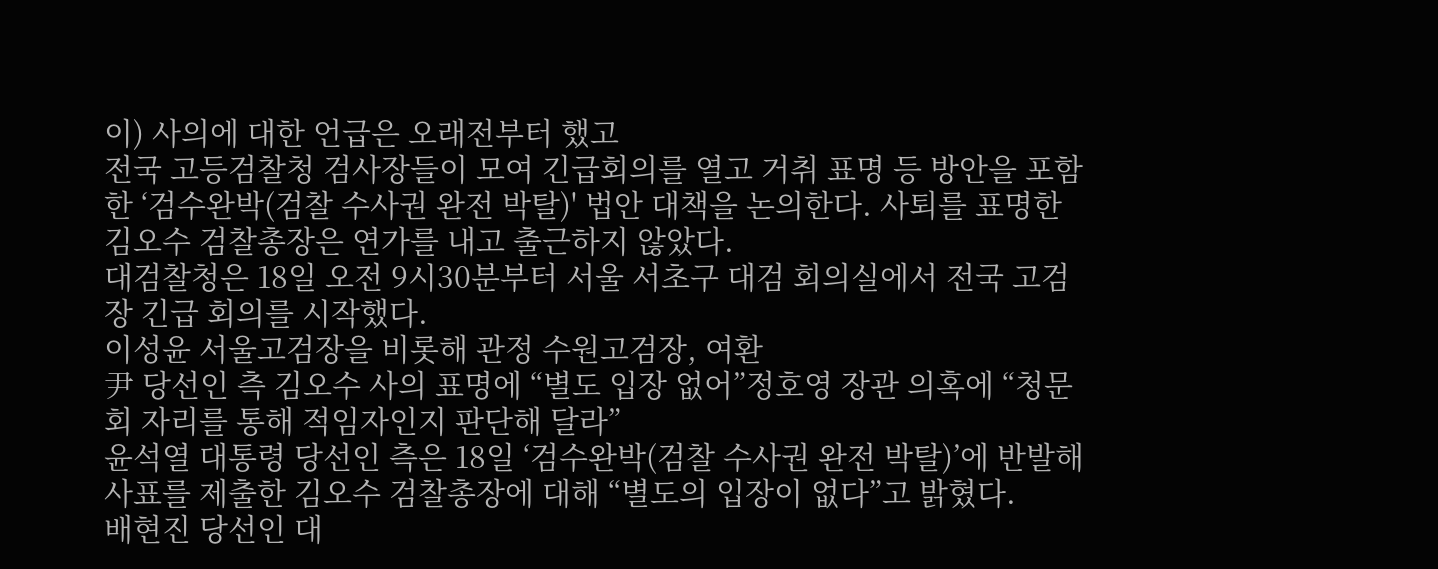이) 사의에 대한 언급은 오래전부터 했고
전국 고등검찰청 검사장들이 모여 긴급회의를 열고 거취 표명 등 방안을 포함한 ‘검수완박(검찰 수사권 완전 박탈)' 법안 대책을 논의한다. 사퇴를 표명한 김오수 검찰총장은 연가를 내고 출근하지 않았다.
대검찰청은 18일 오전 9시30분부터 서울 서초구 대검 회의실에서 전국 고검장 긴급 회의를 시작했다.
이성윤 서울고검장을 비롯해 관정 수원고검장, 여환
尹 당선인 측 김오수 사의 표명에 “별도 입장 없어”정호영 장관 의혹에 “청문회 자리를 통해 적임자인지 판단해 달라”
윤석열 대통령 당선인 측은 18일 ‘검수완박(검찰 수사권 완전 박탈)’에 반발해 사표를 제출한 김오수 검찰총장에 대해 “별도의 입장이 없다”고 밝혔다.
배현진 당선인 대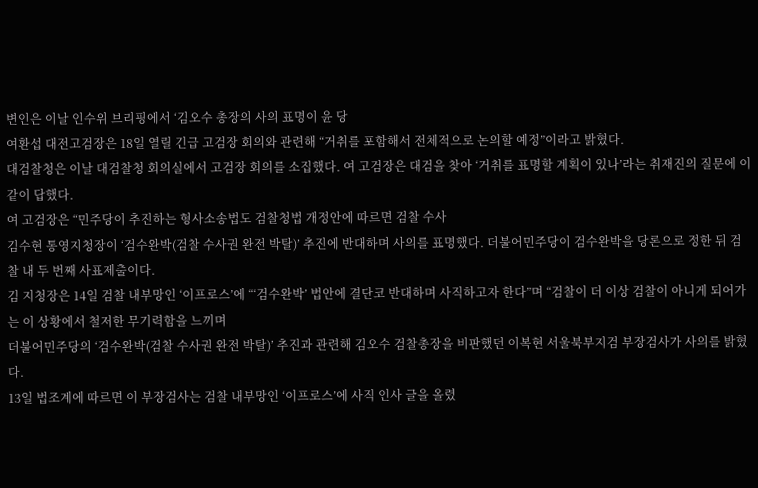변인은 이날 인수위 브리핑에서 ‘김오수 총장의 사의 표명이 윤 당
여환섭 대전고검장은 18일 열릴 긴급 고검장 회의와 관련해 “거취를 포함해서 전체적으로 논의할 예정”이라고 밝혔다.
대검찰청은 이날 대검찰청 회의실에서 고검장 회의를 소집했다. 여 고검장은 대검을 찾아 ‘거취를 표명할 계획이 있나’라는 취재진의 질문에 이같이 답했다.
여 고검장은 “민주당이 추진하는 형사소송법도 검찰청법 개정안에 따르면 검찰 수사
김수현 통영지청장이 ‘검수완박(검찰 수사권 완전 박탈)’ 추진에 반대하며 사의를 표명했다. 더불어민주당이 검수완박을 당론으로 정한 뒤 검찰 내 두 번째 사표제출이다.
김 지청장은 14일 검찰 내부망인 ‘이프로스’에 “‘검수완박’ 법안에 결단코 반대하며 사직하고자 한다”며 “검찰이 더 이상 검찰이 아니게 되어가는 이 상황에서 철저한 무기력함을 느끼며
더불어민주당의 ‘검수완박(검찰 수사권 완전 박탈)’ 추진과 관련해 김오수 검찰총장을 비판했던 이복현 서울북부지검 부장검사가 사의를 밝혔다.
13일 법조계에 따르면 이 부장검사는 검찰 내부망인 ‘이프로스’에 사직 인사 글을 올렸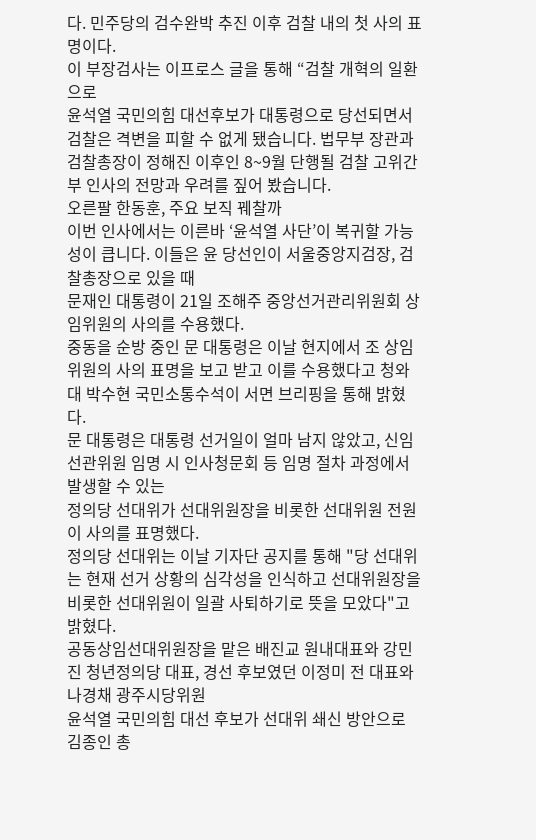다. 민주당의 검수완박 추진 이후 검찰 내의 첫 사의 표명이다.
이 부장검사는 이프로스 글을 통해 “검찰 개혁의 일환으로
윤석열 국민의힘 대선후보가 대통령으로 당선되면서 검찰은 격변을 피할 수 없게 됐습니다. 법무부 장관과 검찰총장이 정해진 이후인 8~9월 단행될 검찰 고위간부 인사의 전망과 우려를 짚어 봤습니다.
오른팔 한동훈, 주요 보직 꿰찰까
이번 인사에서는 이른바 ‘윤석열 사단’이 복귀할 가능성이 큽니다. 이들은 윤 당선인이 서울중앙지검장, 검찰총장으로 있을 때
문재인 대통령이 21일 조해주 중앙선거관리위원회 상임위원의 사의를 수용했다.
중동을 순방 중인 문 대통령은 이날 현지에서 조 상임위원의 사의 표명을 보고 받고 이를 수용했다고 청와대 박수현 국민소통수석이 서면 브리핑을 통해 밝혔다.
문 대통령은 대통령 선거일이 얼마 남지 않았고, 신임 선관위원 임명 시 인사청문회 등 임명 절차 과정에서 발생할 수 있는
정의당 선대위가 선대위원장을 비롯한 선대위원 전원이 사의를 표명했다.
정의당 선대위는 이날 기자단 공지를 통해 "당 선대위는 현재 선거 상황의 심각성을 인식하고 선대위원장을 비롯한 선대위원이 일괄 사퇴하기로 뜻을 모았다"고 밝혔다.
공동상임선대위원장을 맡은 배진교 원내대표와 강민진 청년정의당 대표, 경선 후보였던 이정미 전 대표와 나경채 광주시당위원
윤석열 국민의힘 대선 후보가 선대위 쇄신 방안으로 김종인 총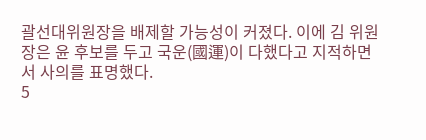괄선대위원장을 배제할 가능성이 커졌다. 이에 김 위원장은 윤 후보를 두고 국운(國運)이 다했다고 지적하면서 사의를 표명했다.
5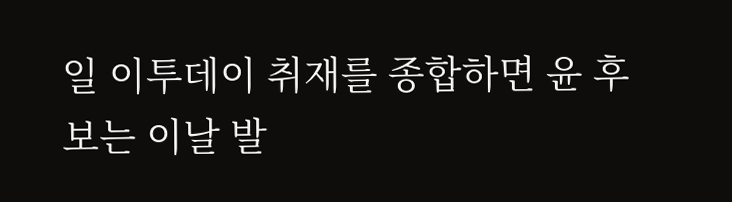일 이투데이 취재를 종합하면 윤 후보는 이날 발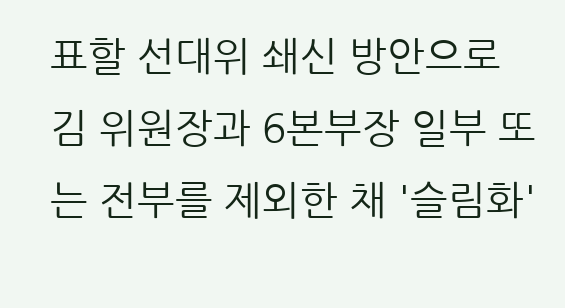표할 선대위 쇄신 방안으로 김 위원장과 6본부장 일부 또는 전부를 제외한 채 '슬림화'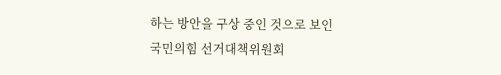하는 방안을 구상 중인 것으로 보인
국민의힘 선거대책위원회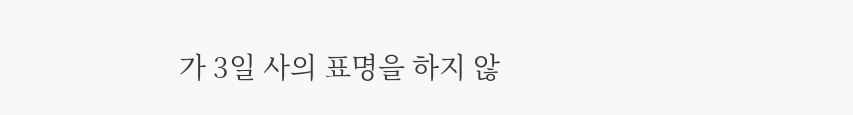가 3일 사의 표명을 하지 않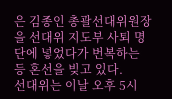은 김종인 총괄선대위원장을 선대위 지도부 사퇴 명단에 넣었다가 번복하는 등 혼선을 빚고 있다.
선대위는 이날 오후 5시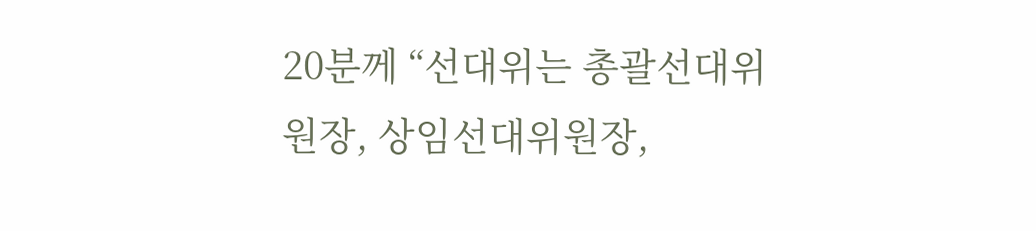20분께 “선대위는 총괄선대위원장, 상임선대위원장,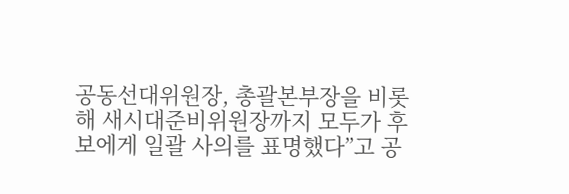공동선대위원장, 총괄본부장을 비롯해 새시대준비위원장까지 모두가 후보에게 일괄 사의를 표명했다”고 공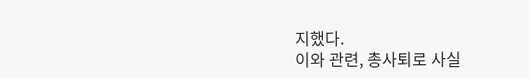지했다.
이와 관련, 총사퇴로 사실